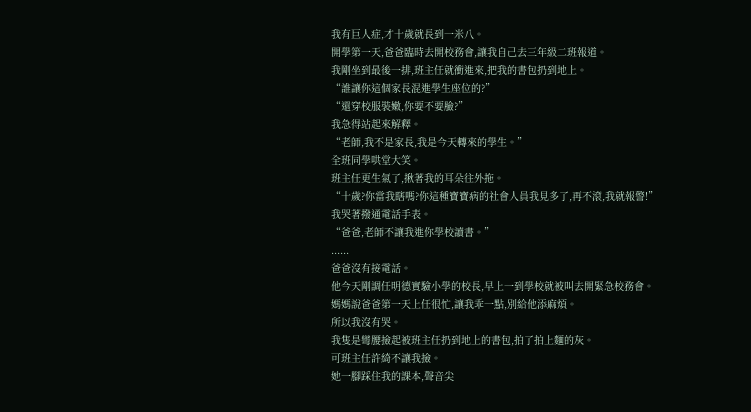我有巨人症,才十歲就長到一米八。
開學第一天,爸爸臨時去開校務會,讓我自己去三年級二班報道。
我剛坐到最後一排,班主任就衝進來,把我的書包扔到地上。
“誰讓你這個家長混進學生座位的?”
“還穿校服裝嫩,你要不要臉?”
我急得站起來解釋。
“老師,我不是家長,我是今天轉來的學生。”
全班同學哄堂大笑。
班主任更生氣了,揪著我的耳朵往外拖。
“十歲?你當我瞎嗎?你這種寶寶病的社會人員我見多了,再不滾,我就報警!”
我哭著撥通電話手表。
“爸爸,老師不讓我進你學校讀書。”
......
爸爸沒有接電話。
他今天剛調任明德實驗小學的校長,早上一到學校就被叫去開緊急校務會。
媽媽說爸爸第一天上任很忙,讓我乖一點,別給他添麻煩。
所以我沒有哭。
我隻是彎腰撿起被班主任扔到地上的書包,拍了拍上麵的灰。
可班主任許綺不讓我撿。
她一腳踩住我的課本,聲音尖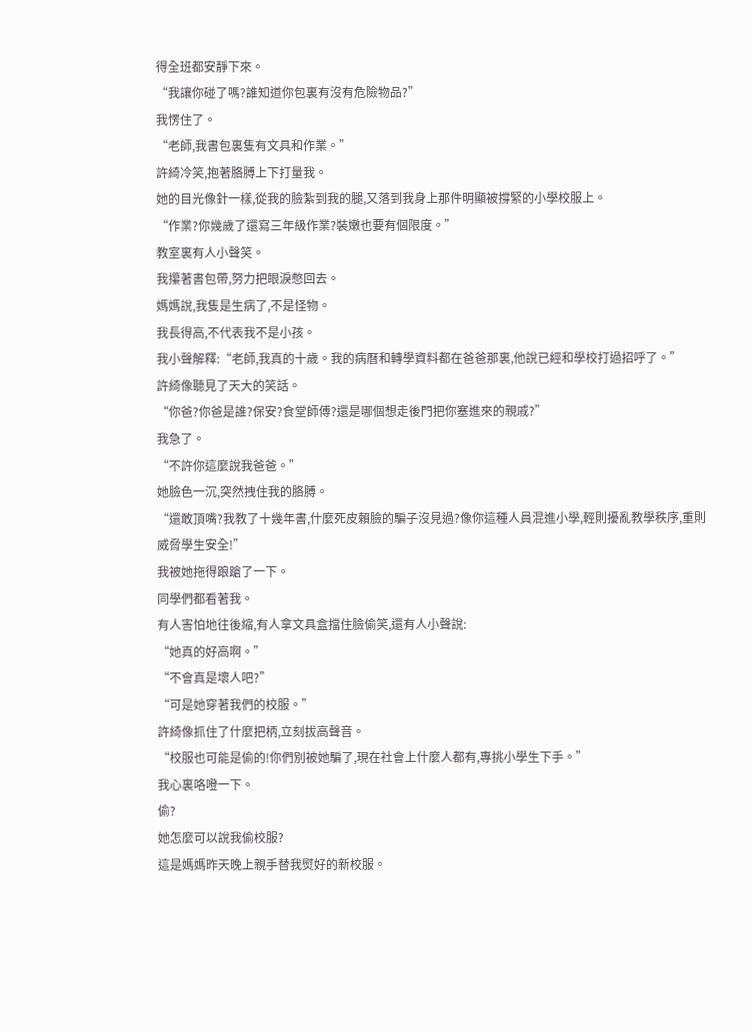得全班都安靜下來。
“我讓你碰了嗎?誰知道你包裏有沒有危險物品?”
我愣住了。
“老師,我書包裏隻有文具和作業。”
許綺冷笑,抱著胳膊上下打量我。
她的目光像針一樣,從我的臉紮到我的腿,又落到我身上那件明顯被撐緊的小學校服上。
“作業?你幾歲了還寫三年級作業?裝嫩也要有個限度。”
教室裏有人小聲笑。
我攥著書包帶,努力把眼淚憋回去。
媽媽說,我隻是生病了,不是怪物。
我長得高,不代表我不是小孩。
我小聲解釋:“老師,我真的十歲。我的病曆和轉學資料都在爸爸那裏,他說已經和學校打過招呼了。”
許綺像聽見了天大的笑話。
“你爸?你爸是誰?保安?食堂師傅?還是哪個想走後門把你塞進來的親戚?”
我急了。
“不許你這麼說我爸爸。”
她臉色一沉,突然拽住我的胳膊。
“還敢頂嘴?我教了十幾年書,什麼死皮賴臉的騙子沒見過?像你這種人員混進小學,輕則擾亂教學秩序,重則威脅學生安全!”
我被她拖得踉蹌了一下。
同學們都看著我。
有人害怕地往後縮,有人拿文具盒擋住臉偷笑,還有人小聲說:
“她真的好高啊。”
“不會真是壞人吧?”
“可是她穿著我們的校服。”
許綺像抓住了什麼把柄,立刻拔高聲音。
“校服也可能是偷的!你們別被她騙了,現在社會上什麼人都有,專挑小學生下手。”
我心裏咯噔一下。
偷?
她怎麼可以說我偷校服?
這是媽媽昨天晚上親手替我熨好的新校服。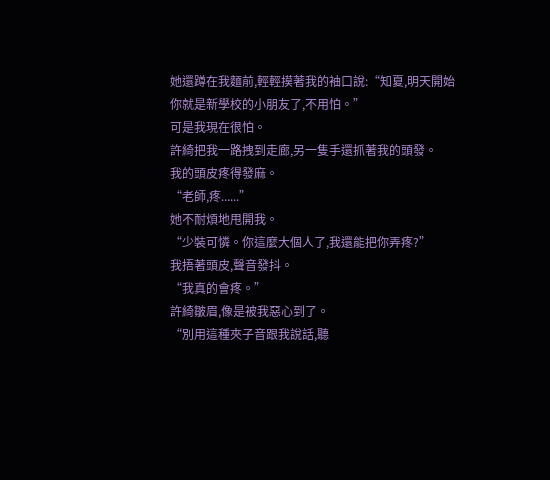她還蹲在我麵前,輕輕摸著我的袖口說:“知夏,明天開始你就是新學校的小朋友了,不用怕。”
可是我現在很怕。
許綺把我一路拽到走廊,另一隻手還抓著我的頭發。
我的頭皮疼得發麻。
“老師,疼......”
她不耐煩地甩開我。
“少裝可憐。你這麼大個人了,我還能把你弄疼?”
我捂著頭皮,聲音發抖。
“我真的會疼。”
許綺皺眉,像是被我惡心到了。
“別用這種夾子音跟我說話,聽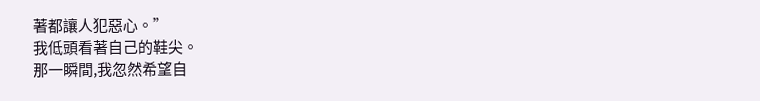著都讓人犯惡心。”
我低頭看著自己的鞋尖。
那一瞬間,我忽然希望自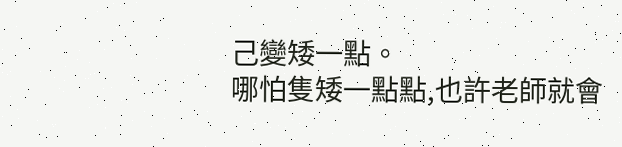己變矮一點。
哪怕隻矮一點點,也許老師就會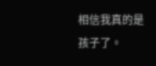相信我真的是孩子了。